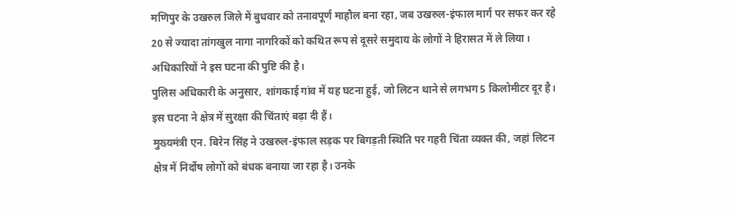मणिपुर के उखरुल जिले में बुधवार को तनावपूर्ण माहौल बना रहा, जब उखरुल-इंफाल मार्ग पर सफर कर रहे 20 से ज्यादा तांगखुल नागा नागरिकों को कथित रूप से दूसरे समुदाय के लोगों ने हिरासत में ले लिया। अधिकारियों ने इस घटना की पुष्टि की है।
पुलिस अधिकारी के अनुसार, शांगकाई गांव में यह घटना हुई, जो लिटन थाने से लगभग 5 किलोमीटर दूर है। इस घटना ने क्षेत्र में सुरक्षा की चिंताएं बढ़ा दी हैं।
मुख्यमंत्री एन. बिरेन सिंह ने उखरुल-इंफाल सड़क पर बिगड़ती स्थिति पर गहरी चिंता व्यक्त की, जहां लिटन क्षेत्र में निर्दोष लोगों को बंधक बनाया जा रहा है। उनके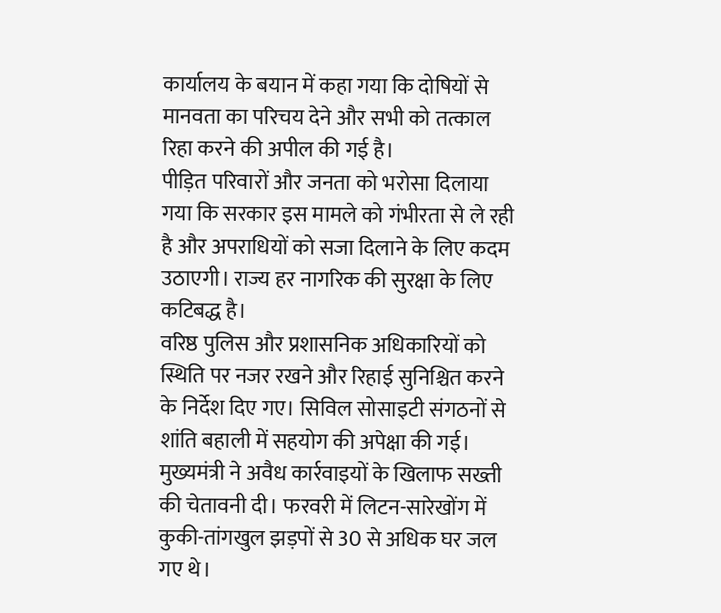कार्यालय के बयान में कहा गया कि दोषियों से मानवता का परिचय देने और सभी को तत्काल रिहा करने की अपील की गई है।
पीड़ित परिवारों और जनता को भरोसा दिलाया गया कि सरकार इस मामले को गंभीरता से ले रही है और अपराधियों को सजा दिलाने के लिए कदम उठाएगी। राज्य हर नागरिक की सुरक्षा के लिए कटिबद्ध है।
वरिष्ठ पुलिस और प्रशासनिक अधिकारियों को स्थिति पर नजर रखने और रिहाई सुनिश्चित करने के निर्देश दिए गए। सिविल सोसाइटी संगठनों से शांति बहाली में सहयोग की अपेक्षा की गई।
मुख्यमंत्री ने अवैध कार्रवाइयों के खिलाफ सख्ती की चेतावनी दी। फरवरी में लिटन-सारेखोंग में कुकी-तांगखुल झड़पों से 30 से अधिक घर जल गए थे।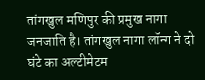तांगखुल मणिपुर की प्रमुख नागा जनजाति है। तांगखुल नागा लॉन्ग ने दो घंटे का अल्टीमेटम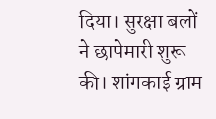दिया। सुरक्षा बलों ने छापेमारी शुरू की। शांगकाई ग्राम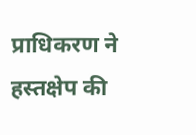प्राधिकरण ने हस्तक्षेप की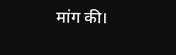मांग की।